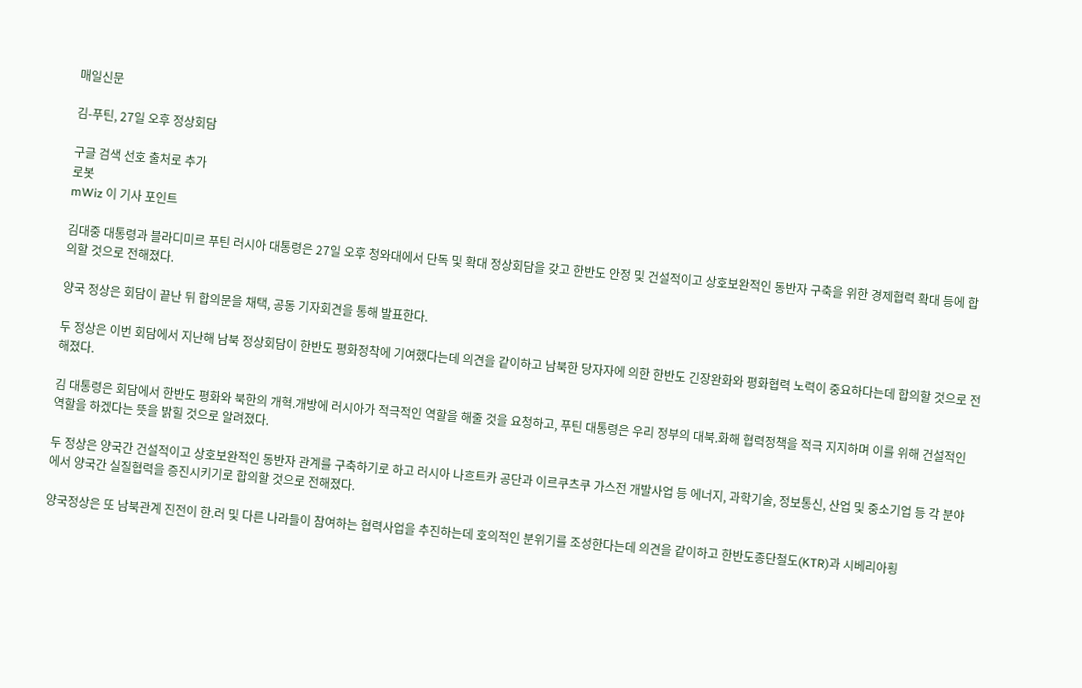매일신문

김-푸틴, 27일 오후 정상회담

구글 검색 선호 출처로 추가
로봇
mWiz 이 기사 포인트

김대중 대통령과 블라디미르 푸틴 러시아 대통령은 27일 오후 청와대에서 단독 및 확대 정상회담을 갖고 한반도 안정 및 건설적이고 상호보완적인 동반자 구축을 위한 경제협력 확대 등에 합의할 것으로 전해졌다.

양국 정상은 회담이 끝난 뒤 합의문을 채택, 공동 기자회견을 통해 발표한다.

두 정상은 이번 회담에서 지난해 남북 정상회담이 한반도 평화정착에 기여했다는데 의견을 같이하고 남북한 당자자에 의한 한반도 긴장완화와 평화협력 노력이 중요하다는데 합의할 것으로 전해졌다.

김 대통령은 회담에서 한반도 평화와 북한의 개혁.개방에 러시아가 적극적인 역할을 해줄 것을 요청하고, 푸틴 대통령은 우리 정부의 대북.화해 협력정책을 적극 지지하며 이를 위해 건설적인 역할을 하겠다는 뜻을 밝힐 것으로 알려졌다.

두 정상은 양국간 건설적이고 상호보완적인 동반자 관계를 구축하기로 하고 러시아 나흐트카 공단과 이르쿠츠쿠 가스전 개발사업 등 에너지, 과학기술, 정보통신, 산업 및 중소기업 등 각 분야에서 양국간 실질협력을 증진시키기로 합의할 것으로 전해졌다.

양국정상은 또 남북관계 진전이 한.러 및 다른 나라들이 참여하는 협력사업을 추진하는데 호의적인 분위기를 조성한다는데 의견을 같이하고 한반도종단철도(KTR)과 시베리아횡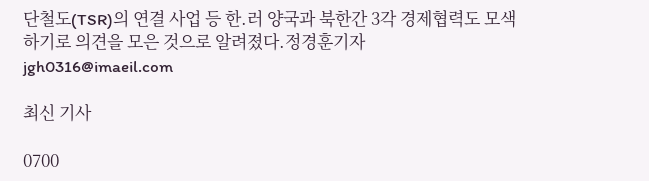단철도(TSR)의 연결 사업 등 한.러 양국과 북한간 3각 경제협력도 모색하기로 의견을 모은 것으로 알려졌다.정경훈기자 jgh0316@imaeil.com

최신 기사

0700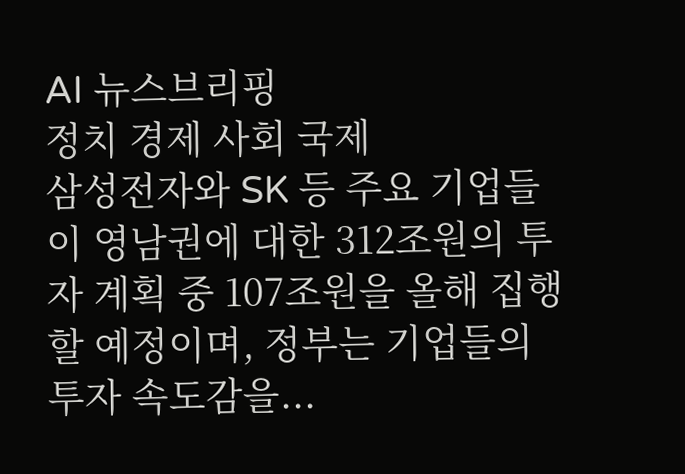AI 뉴스브리핑
정치 경제 사회 국제
삼성전자와 SK 등 주요 기업들이 영남권에 대한 312조원의 투자 계획 중 107조원을 올해 집행할 예정이며, 정부는 기업들의 투자 속도감을...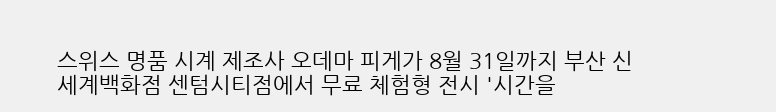스위스 명품 시계 제조사 오데마 피게가 8월 31일까지 부산 신세계백화점 센텀시티점에서 무료 체험형 전시 '시간을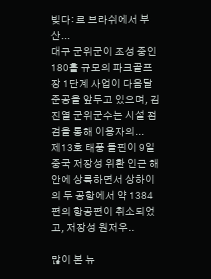빚다: 르 브라쉬에서 부산...
대구 군위군이 조성 중인 180홀 규모의 파크골프장 1단계 사업이 다음달 준공을 앞두고 있으며, 김진열 군위군수는 시설 점검을 통해 이용자의...
제13호 태풍 돌핀이 9일 중국 저장성 위환 인근 해안에 상륙하면서 상하이의 두 공항에서 약 1384편의 항공편이 취소되었고, 저장성 원저우..

많이 본 뉴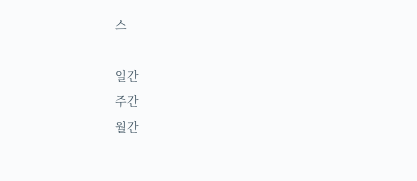스

일간
주간
월간